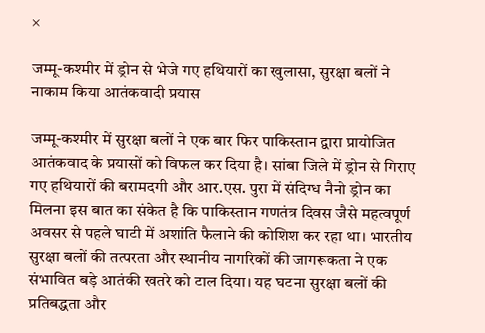×

जम्मू-कश्मीर में ड्रोन से भेजे गए हथियारों का खुलासा, सुरक्षा बलों ने नाकाम किया आतंकवादी प्रयास

जम्मू-कश्मीर में सुरक्षा बलों ने एक बार फिर पाकिस्तान द्वारा प्रायोजित आतंकवाद के प्रयासों को विफल कर दिया है। सांबा जिले में ड्रोन से गिराए गए हथियारों की बरामदगी और आर.एस. पुरा में संदिग्ध नैनो ड्रोन का मिलना इस बात का संकेत है कि पाकिस्तान गणतंत्र दिवस जैसे महत्वपूर्ण अवसर से पहले घाटी में अशांति फैलाने की कोशिश कर रहा था। भारतीय सुरक्षा बलों की तत्परता और स्थानीय नागरिकों की जागरूकता ने एक संभावित बड़े आतंकी खतरे को टाल दिया। यह घटना सुरक्षा बलों की प्रतिबद्धता और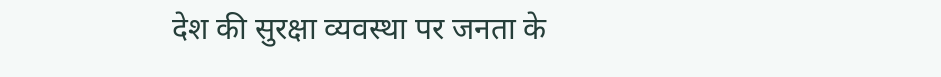देश की सुरक्षा व्यवस्था पर जनता के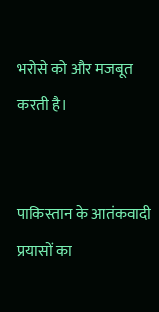भरोसे को और मजबूत करती है।


पाकिस्तान के आतंकवादी प्रयासों का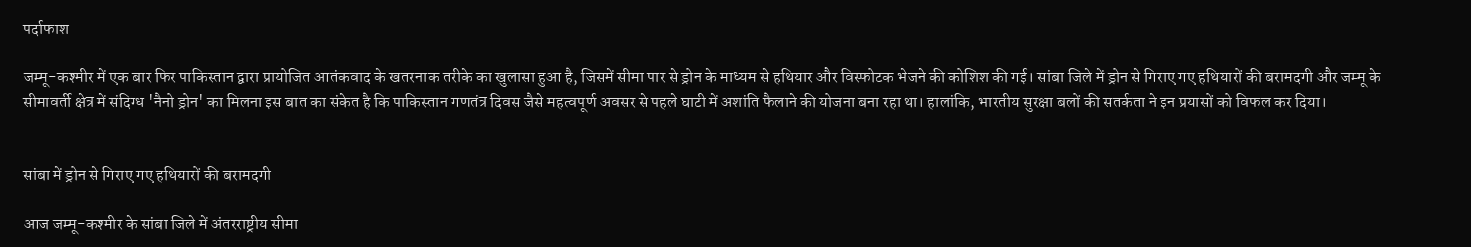पर्दाफाश

जम्मू-कश्मीर में एक बार फिर पाकिस्तान द्वारा प्रायोजित आतंकवाद के खतरनाक तरीके का खुलासा हुआ है, जिसमें सीमा पार से ड्रोन के माध्यम से हथियार और विस्फोटक भेजने की कोशिश की गई। सांबा जिले में ड्रोन से गिराए गए हथियारों की बरामदगी और जम्मू के सीमावर्ती क्षेत्र में संदिग्ध 'नैनो ड्रोन' का मिलना इस बात का संकेत है कि पाकिस्तान गणतंत्र दिवस जैसे महत्वपूर्ण अवसर से पहले घाटी में अशांति फैलाने की योजना बना रहा था। हालांकि, भारतीय सुरक्षा बलों की सतर्कता ने इन प्रयासों को विफल कर दिया।


सांबा में ड्रोन से गिराए गए हथियारों की बरामदगी

आज जम्मू-कश्मीर के सांबा जिले में अंतरराष्ट्रीय सीमा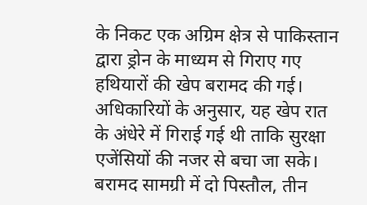के निकट एक अग्रिम क्षेत्र से पाकिस्तान द्वारा ड्रोन के माध्यम से गिराए गए हथियारों की खेप बरामद की गई। अधिकारियों के अनुसार, यह खेप रात के अंधेरे में गिराई गई थी ताकि सुरक्षा एजेंसियों की नजर से बचा जा सके। बरामद सामग्री में दो पिस्तौल, तीन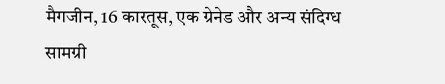मैगजीन, 16 कारतूस, एक ग्रेनेड और अन्य संदिग्ध सामग्री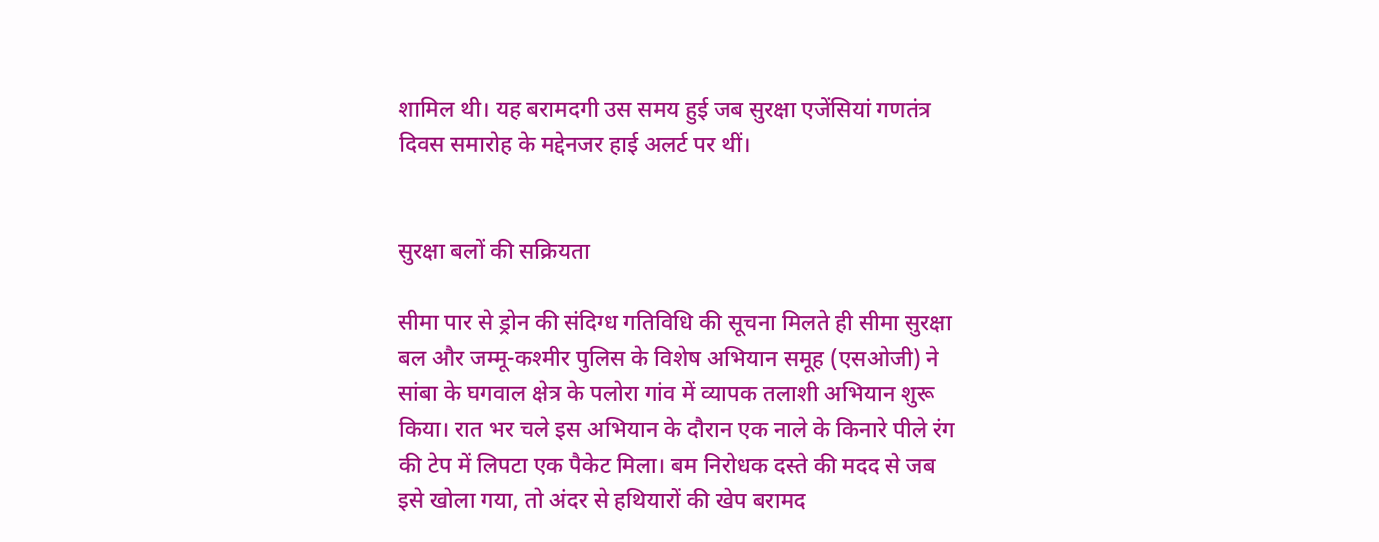शामिल थी। यह बरामदगी उस समय हुई जब सुरक्षा एजेंसियां गणतंत्र दिवस समारोह के मद्देनजर हाई अलर्ट पर थीं।


सुरक्षा बलों की सक्रियता

सीमा पार से ड्रोन की संदिग्ध गतिविधि की सूचना मिलते ही सीमा सुरक्षा बल और जम्मू-कश्मीर पुलिस के विशेष अभियान समूह (एसओजी) ने सांबा के घगवाल क्षेत्र के पलोरा गांव में व्यापक तलाशी अभियान शुरू किया। रात भर चले इस अभियान के दौरान एक नाले के किनारे पीले रंग की टेप में लिपटा एक पैकेट मिला। बम निरोधक दस्ते की मदद से जब इसे खोला गया, तो अंदर से हथियारों की खेप बरामद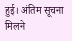हुई। अंतिम सूचना मिलने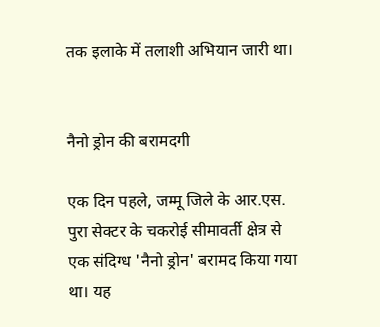तक इलाके में तलाशी अभियान जारी था।


नैनो ड्रोन की बरामदगी

एक दिन पहले, जम्मू जिले के आर.एस. पुरा सेक्टर के चकरोई सीमावर्ती क्षेत्र से एक संदिग्ध 'नैनो ड्रोन' बरामद किया गया था। यह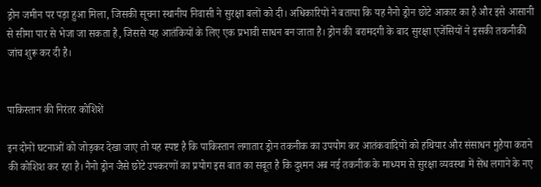ड्रोन जमीन पर पड़ा हुआ मिला, जिसकी सूचना स्थानीय निवासी ने सुरक्षा बलों को दी। अधिकारियों ने बताया कि यह नैनो ड्रोन छोटे आकार का है और इसे आसानी से सीमा पार से भेजा जा सकता है, जिससे यह आतंकियों के लिए एक प्रभावी साधन बन जाता है। ड्रोन की बरामदगी के बाद सुरक्षा एजेंसियों ने इसकी तकनीकी जांच शुरू कर दी है।


पाकिस्तान की निरंतर कोशिशें

इन दोनों घटनाओं को जोड़कर देखा जाए तो यह स्पष्ट है कि पाकिस्तान लगातार ड्रोन तकनीक का उपयोग कर आतंकवादियों को हथियार और संसाधन मुहैया कराने की कोशिश कर रहा है। नैनो ड्रोन जैसे छोटे उपकरणों का प्रयोग इस बात का सबूत है कि दुश्मन अब नई तकनीक के माध्यम से सुरक्षा व्यवस्था में सेंध लगाने के नए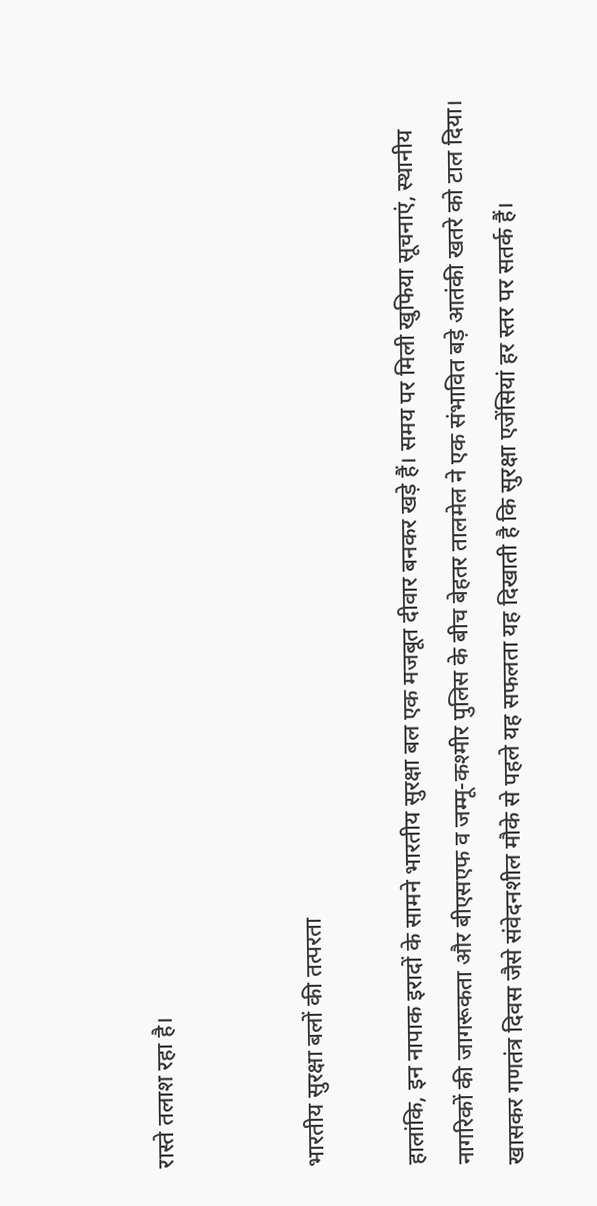रास्ते तलाश रहा है।


भारतीय सुरक्षा बलों की तत्परता

हालांकि, इन नापाक इरादों के सामने भारतीय सुरक्षा बल एक मजबूत दीवार बनकर खड़े हैं। समय पर मिली खुफिया सूचनाएं, स्थानीय नागरिकों की जागरूकता और बीएसएफ व जम्मू-कश्मीर पुलिस के बीच बेहतर तालमेल ने एक संभावित बड़े आतंकी खतरे को टाल दिया। खासकर गणतंत्र दिवस जैसे संवेदनशील मौके से पहले यह सफलता यह दिखाती है कि सुरक्षा एजेंसियां हर स्तर पर सतर्क हैं।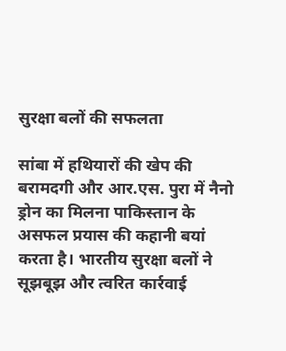सुरक्षा बलों की सफलता

सांबा में हथियारों की खेप की बरामदगी और आर.एस. पुरा में नैनो ड्रोन का मिलना पाकिस्तान के असफल प्रयास की कहानी बयां करता है। भारतीय सुरक्षा बलों ने सूझबूझ और त्वरित कार्रवाई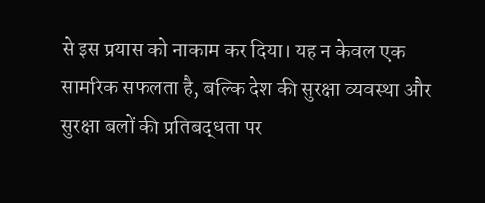से इस प्रयास को नाकाम कर दिया। यह न केवल एक सामरिक सफलता है, बल्कि देश की सुरक्षा व्यवस्था और सुरक्षा बलों की प्रतिबद्धता पर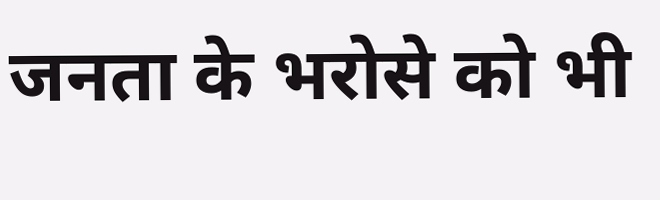जनता के भरोसे को भी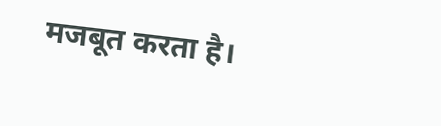मजबूत करता है।